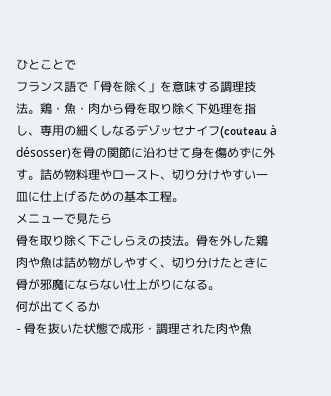ひとことで
フランス語で「骨を除く」を意味する調理技法。鶏・魚・肉から骨を取り除く下処理を指し、専用の細くしなるデゾッセナイフ(couteau à désosser)を骨の関節に沿わせて身を傷めずに外す。詰め物料理やロースト、切り分けやすい一皿に仕上げるための基本工程。
メニューで見たら
骨を取り除く下ごしらえの技法。骨を外した鶏肉や魚は詰め物がしやすく、切り分けたときに骨が邪魔にならない仕上がりになる。
何が出てくるか
- 骨を抜いた状態で成形・調理された肉や魚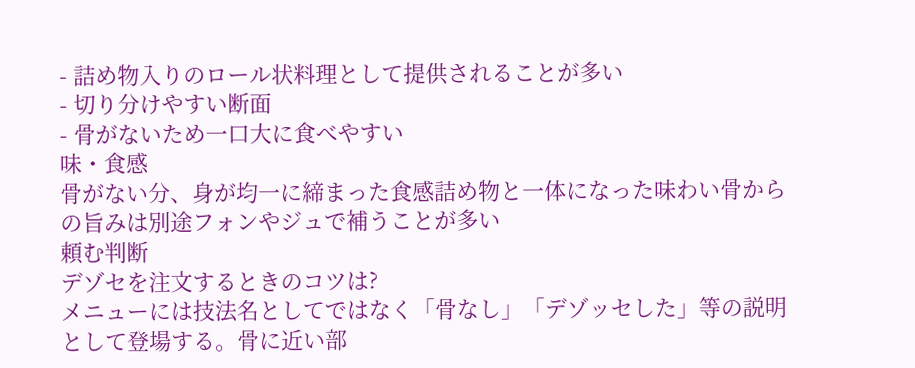- 詰め物入りのロール状料理として提供されることが多い
- 切り分けやすい断面
- 骨がないため一口大に食べやすい
味・食感
骨がない分、身が均一に締まった食感詰め物と一体になった味わい骨からの旨みは別途フォンやジュで補うことが多い
頼む判断
デゾセを注文するときのコツは?
メニューには技法名としてではなく「骨なし」「デゾッセした」等の説明として登場する。骨に近い部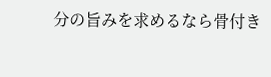分の旨みを求めるなら骨付き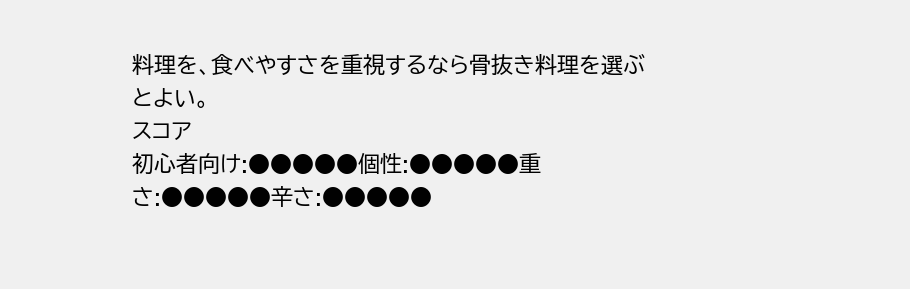料理を、食べやすさを重視するなら骨抜き料理を選ぶとよい。
スコア
初心者向け:●●●●●個性:●●●●●重さ:●●●●●辛さ:●●●●●